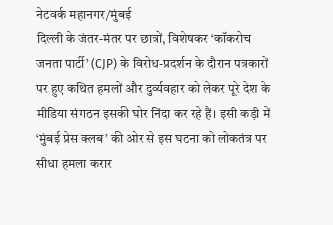नेटवर्क महानगर/मुंबई
दिल्ली के जंतर-मंतर पर छात्रों, विशेषकर ‘कॉकरोच जनता पार्टी’ (CJP) के विरोध-प्रदर्शन के दौरान पत्रकारों पर हुए कथित हमलों और दुर्व्यवहार को लेकर पूरे देश के मीडिया संगठन इसकी घोर निंदा कर रहे हैं। इसी कड़ी में ‘मुंबई प्रेस क्लब’ की ओर से इस घटना को लोकतंत्र पर सीधा हमला करार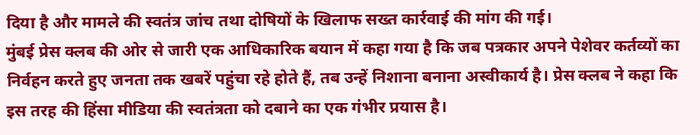दिया है और मामले की स्वतंत्र जांच तथा दोषियों के खिलाफ सख्त कार्रवाई की मांग की गई।
मुंबई प्रेस क्लब की ओर से जारी एक आधिकारिक बयान में कहा गया है कि जब पत्रकार अपने पेशेवर कर्तव्यों का निर्वहन करते हुए जनता तक खबरें पहुंचा रहे होते हैं, तब उन्हें निशाना बनाना अस्वीकार्य है। प्रेस क्लब ने कहा कि इस तरह की हिंसा मीडिया की स्वतंत्रता को दबाने का एक गंभीर प्रयास है।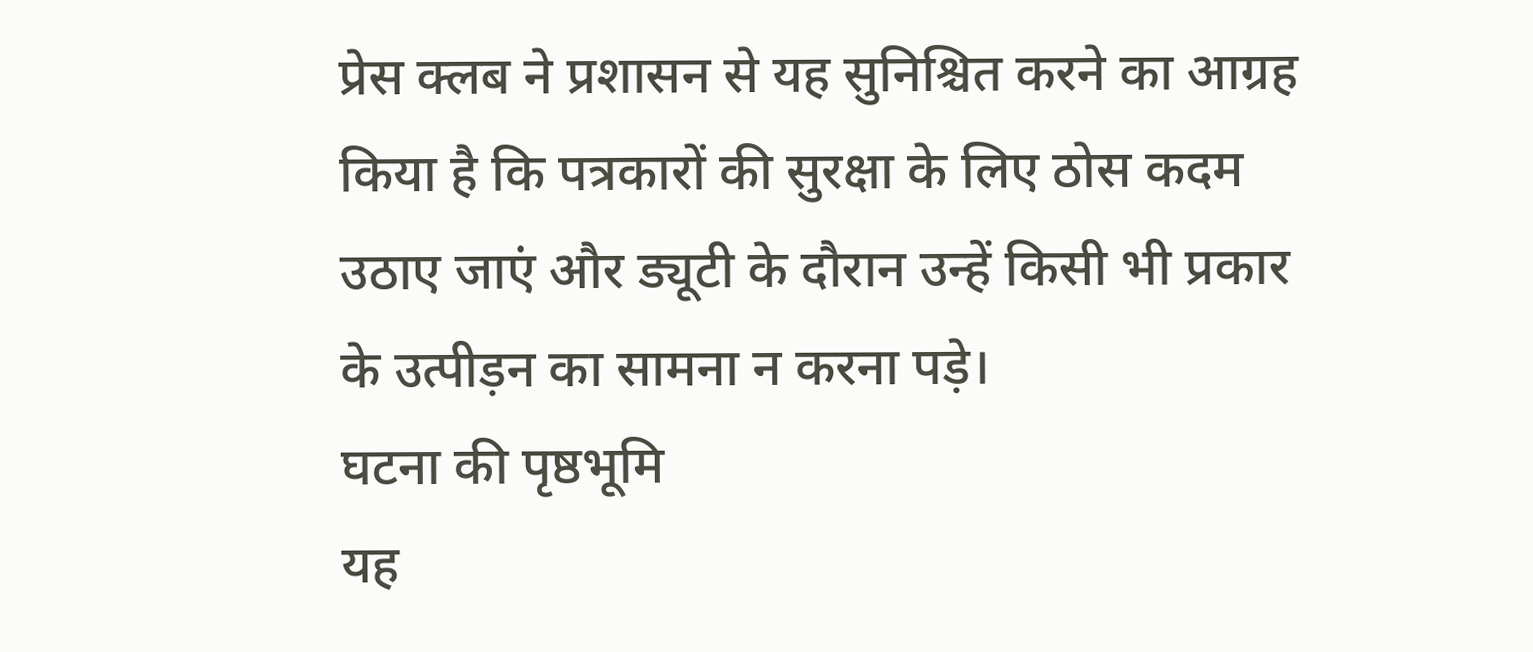प्रेस क्लब ने प्रशासन से यह सुनिश्चित करने का आग्रह किया है कि पत्रकारों की सुरक्षा के लिए ठोस कदम उठाए जाएं और ड्यूटी के दौरान उन्हें किसी भी प्रकार के उत्पीड़न का सामना न करना पड़े।
घटना की पृष्ठभूमि
यह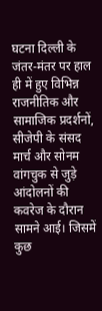घटना दिल्ली के जंतर-मंतर पर हाल ही में हुए विभिन्न राजनीतिक और सामाजिक प्रदर्शनों, सीजेपी के संसद मार्च और सोनम वांगचुक से जुड़े आंदोलनों की कवरेज के दौरान सामने आई। जिसमें कुछ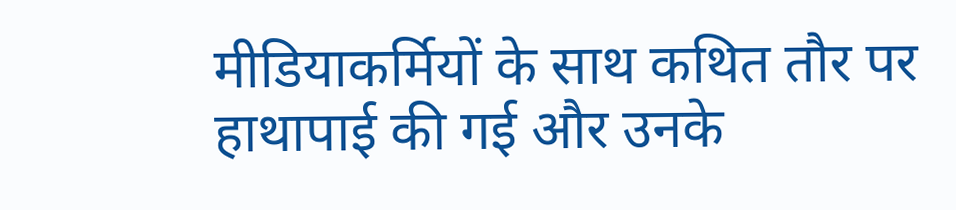मीडियाकर्मियों के साथ कथित तौर पर हाथापाई की गई और उनके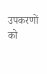उपकरणों को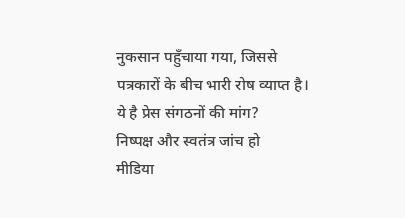नुकसान पहुँचाया गया, जिससे पत्रकारों के बीच भारी रोष व्याप्त है।
ये है प्रेस संगठनों की मांग?
निष्पक्ष और स्वतंत्र जांच हो
मीडिया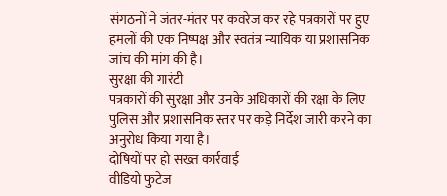संगठनों ने जंतर-मंतर पर कवरेज कर रहे पत्रकारों पर हुए हमलों की एक निष्पक्ष और स्वतंत्र न्यायिक या प्रशासनिक जांच की मांग की है।
सुरक्षा की गारंटी
पत्रकारों की सुरक्षा और उनके अधिकारों की रक्षा के लिए पुलिस और प्रशासनिक स्तर पर कड़े निर्देश जारी करने का अनुरोध किया गया है।
दोषियों पर हो सख्त कार्रवाई
वीडियो फुटेज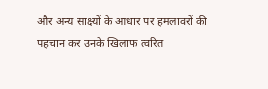और अन्य साक्ष्यों के आधार पर हमलावरों की पहचान कर उनके खिलाफ त्वरित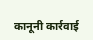कानूनी कार्रवाई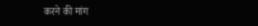करने की मांग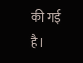की गई है।